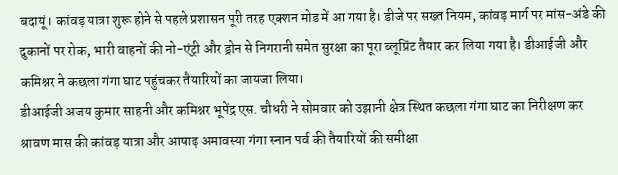बदायूं। कांवड़ यात्रा शुरू होने से पहले प्रशासन पूरी तरह एक्शन मोड में आ गया है। डीजे पर सख्त नियम, कांवड़ मार्ग पर मांस-अंडे की दुकानों पर रोक, भारी वाहनों की नो-एंट्री और ड्रोन से निगरानी समेत सुरक्षा का पूरा ब्लूप्रिंट तैयार कर लिया गया है। डीआईजी और कमिश्नर ने कछला गंगा घाट पहुंचकर तैयारियों का जायजा लिया।
डीआईजी अजय कुमार साहनी और कमिश्नर भूपेंद्र एस. चौधरी ने सोमवार को उझानी क्षेत्र स्थित कछला गंगा घाट का निरीक्षण कर श्रावण मास की कांवड़ यात्रा और आषाढ़ अमावस्या गंगा स्नान पर्व की तैयारियों की समीक्षा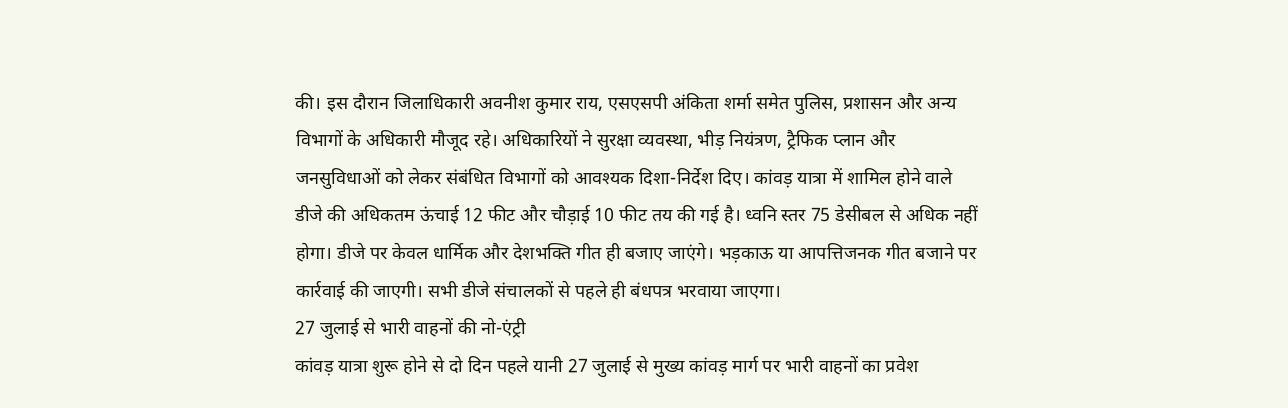की। इस दौरान जिलाधिकारी अवनीश कुमार राय, एसएसपी अंकिता शर्मा समेत पुलिस, प्रशासन और अन्य विभागों के अधिकारी मौजूद रहे। अधिकारियों ने सुरक्षा व्यवस्था, भीड़ नियंत्रण, ट्रैफिक प्लान और जनसुविधाओं को लेकर संबंधित विभागों को आवश्यक दिशा-निर्देश दिए। कांवड़ यात्रा में शामिल होने वाले डीजे की अधिकतम ऊंचाई 12 फीट और चौड़ाई 10 फीट तय की गई है। ध्वनि स्तर 75 डेसीबल से अधिक नहीं होगा। डीजे पर केवल धार्मिक और देशभक्ति गीत ही बजाए जाएंगे। भड़काऊ या आपत्तिजनक गीत बजाने पर कार्रवाई की जाएगी। सभी डीजे संचालकों से पहले ही बंधपत्र भरवाया जाएगा।
27 जुलाई से भारी वाहनों की नो-एंट्री
कांवड़ यात्रा शुरू होने से दो दिन पहले यानी 27 जुलाई से मुख्य कांवड़ मार्ग पर भारी वाहनों का प्रवेश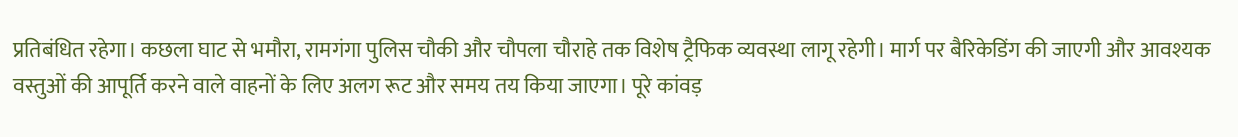प्रतिबंधित रहेगा। कछला घाट से भमौरा, रामगंगा पुलिस चौकी और चौपला चौराहे तक विशेष ट्रैफिक व्यवस्था लागू रहेगी। मार्ग पर बैरिकेडिंग की जाएगी और आवश्यक वस्तुओं की आपूर्ति करने वाले वाहनों के लिए अलग रूट और समय तय किया जाएगा। पूरे कांवड़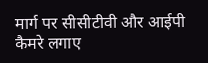मार्ग पर सीसीटीवी और आईपी कैमरे लगाए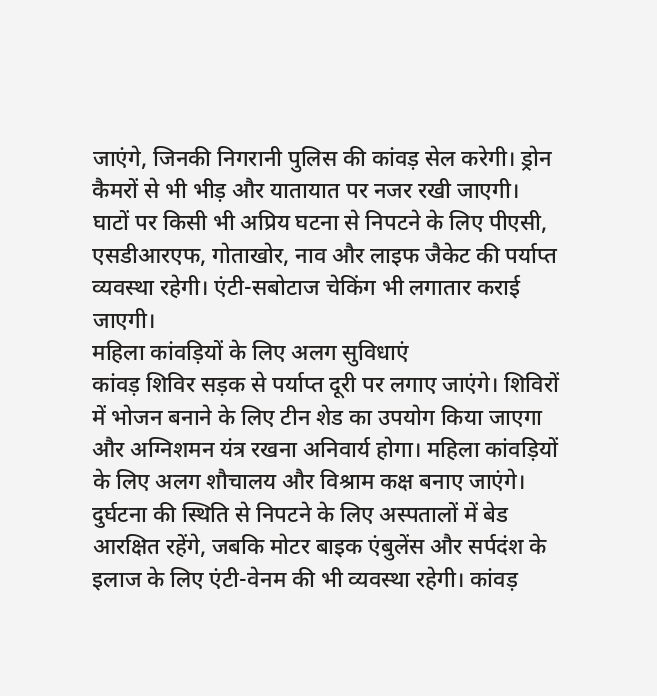जाएंगे, जिनकी निगरानी पुलिस की कांवड़ सेल करेगी। ड्रोन कैमरों से भी भीड़ और यातायात पर नजर रखी जाएगी। घाटों पर किसी भी अप्रिय घटना से निपटने के लिए पीएसी, एसडीआरएफ, गोताखोर, नाव और लाइफ जैकेट की पर्याप्त व्यवस्था रहेगी। एंटी-सबोटाज चेकिंग भी लगातार कराई जाएगी।
महिला कांवड़ियों के लिए अलग सुविधाएं
कांवड़ शिविर सड़क से पर्याप्त दूरी पर लगाए जाएंगे। शिविरों में भोजन बनाने के लिए टीन शेड का उपयोग किया जाएगा और अग्निशमन यंत्र रखना अनिवार्य होगा। महिला कांवड़ियों के लिए अलग शौचालय और विश्राम कक्ष बनाए जाएंगे। दुर्घटना की स्थिति से निपटने के लिए अस्पतालों में बेड आरक्षित रहेंगे, जबकि मोटर बाइक एंबुलेंस और सर्पदंश के इलाज के लिए एंटी-वेनम की भी व्यवस्था रहेगी। कांवड़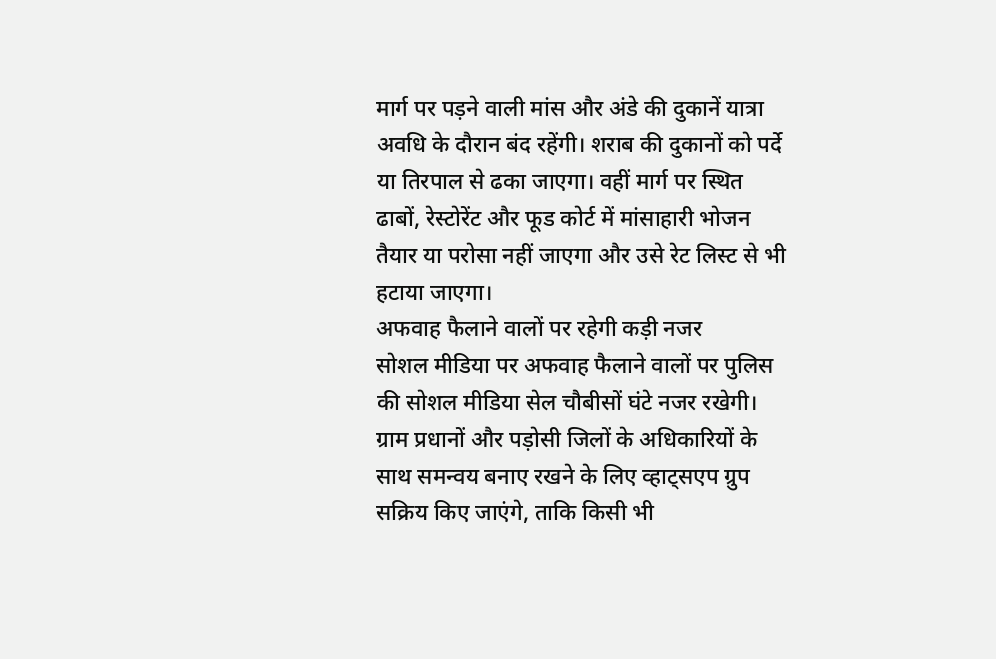मार्ग पर पड़ने वाली मांस और अंडे की दुकानें यात्रा अवधि के दौरान बंद रहेंगी। शराब की दुकानों को पर्दे या तिरपाल से ढका जाएगा। वहीं मार्ग पर स्थित ढाबों, रेस्टोरेंट और फूड कोर्ट में मांसाहारी भोजन तैयार या परोसा नहीं जाएगा और उसे रेट लिस्ट से भी हटाया जाएगा।
अफवाह फैलाने वालों पर रहेगी कड़ी नजर
सोशल मीडिया पर अफवाह फैलाने वालों पर पुलिस की सोशल मीडिया सेल चौबीसों घंटे नजर रखेगी। ग्राम प्रधानों और पड़ोसी जिलों के अधिकारियों के साथ समन्वय बनाए रखने के लिए व्हाट्सएप ग्रुप सक्रिय किए जाएंगे, ताकि किसी भी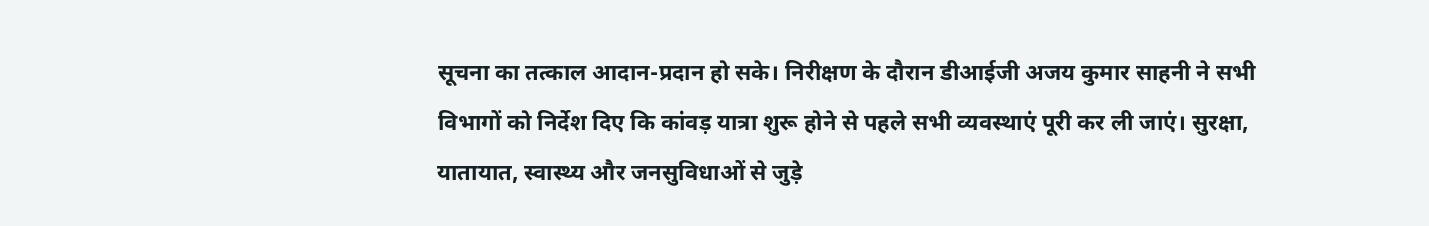सूचना का तत्काल आदान-प्रदान हो सके। निरीक्षण के दौरान डीआईजी अजय कुमार साहनी ने सभी विभागों को निर्देश दिए कि कांवड़ यात्रा शुरू होने से पहले सभी व्यवस्थाएं पूरी कर ली जाएं। सुरक्षा, यातायात, स्वास्थ्य और जनसुविधाओं से जुड़े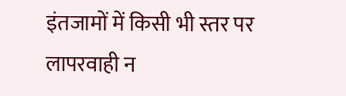इंतजामों में किसी भी स्तर पर लापरवाही न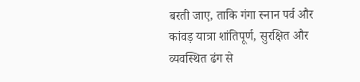बरती जाए, ताकि गंगा स्नान पर्व और कांवड़ यात्रा शांतिपूर्ण, सुरक्षित और व्यवस्थित ढंग से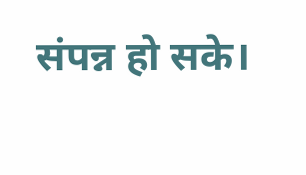संपन्न हो सके।